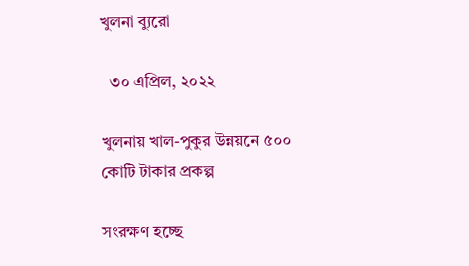খুলনা ব্যুরো

  ৩০ এপ্রিল, ২০২২

খুলনায় খাল-পুকুর উন্নয়নে ৫০০ কোটি টাকার প্রকল্প

সংরক্ষণ হচ্ছে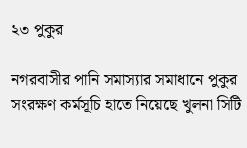২৩ পুকুর

নগরবাসীর পানি সমাস্যার সমাধানে পুকুর সংরক্ষণ কর্মসূচি হাতে নিয়েছে খুলনা সিটি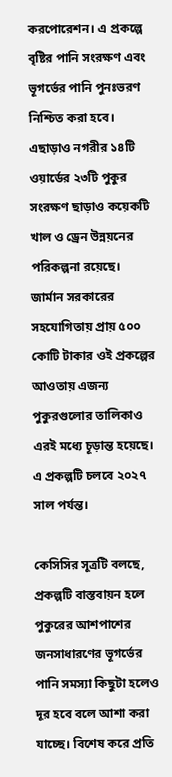করপোরেশন। এ প্রকল্পে বৃষ্টির পানি সংরক্ষণ এবং ভূগর্ভের পানি পুনঃভরণ নিশ্চিত করা হবে। এছাড়াও নগরীর ১৪টি ওয়ার্ডের ২৩টি পুকুর সংরক্ষণ ছাড়াও কয়েকটি খাল ও ড্রেন উন্নয়নের পরিকল্পনা রয়েছে। জার্মান সরকারের সহযোগিতায় প্রায় ৫০০ কোটি টাকার ওই প্রকল্পের আওতায় এজন্য পুকুরগুলোর তালিকাও এরই মধ্যে চূড়ান্ত হয়েছে। এ প্রকল্পটি চলবে ২০২৭ সাল পর্যন্ত।

কেসিসির সূত্রটি বলছে, প্রকল্পটি বাস্তবায়ন হলে পুকুরের আশপাশের জনসাধারণের ভূগর্ভের পানি সমস্যা কিছুটা হলেও দূর হবে বলে আশা করা যাচ্ছে। বিশেষ করে প্রতি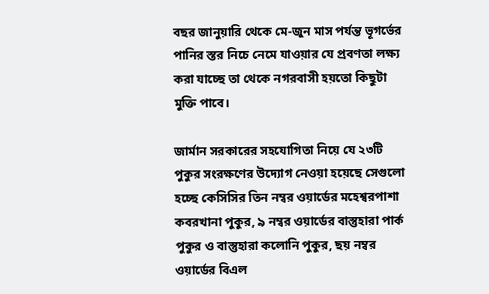বছর জানুয়ারি থেকে মে-জুন মাস পর্যন্ত ভূগর্ভের পানির স্তর নিচে নেমে যাওয়ার যে প্রবণতা লক্ষ্য করা যাচ্ছে তা থেকে নগরবাসী হয়তো কিছুটা মুক্তি পাবে।

জার্মান সরকারের সহযোগিতা নিয়ে যে ২৩টি পুকুর সংরক্ষণের উদ্যোগ নেওয়া হয়েছে সেগুলো হচ্ছে কেসিসির তিন নম্বর ওয়ার্ডের মহেশ্বরপাশা কবরখানা পুকুর, ৯ নম্বর ওয়ার্ডের বাস্তুহারা পার্ক পুকুর ও বাস্তুহারা কলোনি পুকুর, ছয় নম্বর ওয়ার্ডের বিএল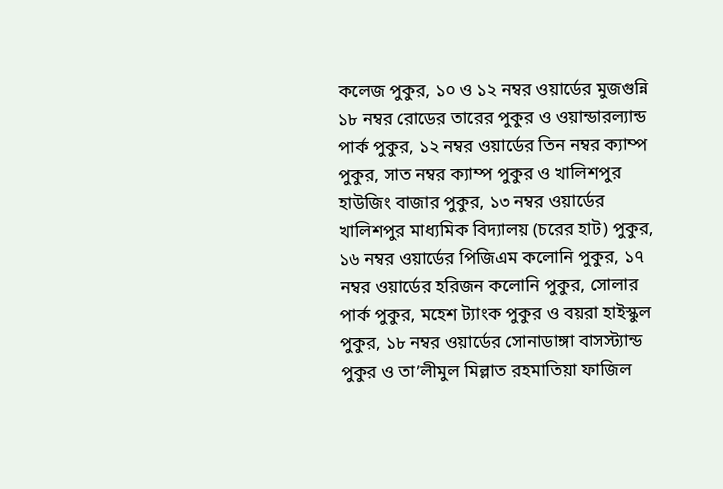কলেজ পুকুর, ১০ ও ১২ নম্বর ওয়ার্ডের মুজগুন্নি ১৮ নম্বর রোডের তারের পুকুর ও ওয়ান্ডারল্যান্ড পার্ক পুকুর, ১২ নম্বর ওয়ার্ডের তিন নম্বর ক্যাম্প পুকুর, সাত নম্বর ক্যাম্প পুকুর ও খালিশপুর হাউজিং বাজার পুকুর, ১৩ নম্বর ওয়ার্ডের খালিশপুর মাধ্যমিক বিদ্যালয় (চরের হাট) পুকুর, ১৬ নম্বর ওয়ার্ডের পিজিএম কলোনি পুকুর, ১৭ নম্বর ওয়ার্ডের হরিজন কলোনি পুকুর, সোলার পার্ক পুকুর, মহেশ ট্যাংক পুকুর ও বয়রা হাইস্কুল পুকুর, ১৮ নম্বর ওয়ার্ডের সোনাডাঙ্গা বাসস্ট্যান্ড পুকুর ও তা’লীমুল মিল্লাত রহমাতিয়া ফাজিল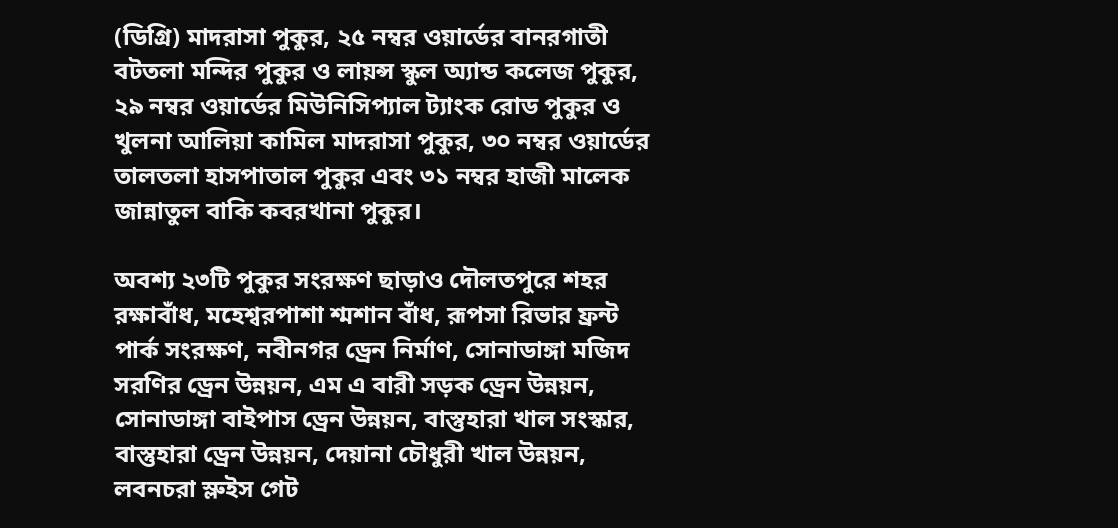(ডিগ্রি) মাদরাসা পুকুর, ২৫ নম্বর ওয়ার্ডের বানরগাতী বটতলা মন্দির পুকুর ও লায়ন্স স্কুল অ্যান্ড কলেজ পুকুর, ২৯ নম্বর ওয়ার্ডের মিউনিসিপ্যাল ট্যাংক রোড পুকুর ও খুলনা আলিয়া কামিল মাদরাসা পুকুর, ৩০ নম্বর ওয়ার্ডের তালতলা হাসপাতাল পুকুর এবং ৩১ নম্বর হাজী মালেক জান্নাতুল বাকি কবরখানা পুকুর।

অবশ্য ২৩টি পুকুর সংরক্ষণ ছাড়াও দৌলতপুরে শহর রক্ষাবাঁধ, মহেশ্বরপাশা শ্মশান বাঁধ, রূপসা রিভার ফ্রন্ট পার্ক সংরক্ষণ, নবীনগর ড্রেন নির্মাণ, সোনাডাঙ্গা মজিদ সরণির ড্রেন উন্নয়ন, এম এ বারী সড়ক ড্রেন উন্নয়ন, সোনাডাঙ্গা বাইপাস ড্রেন উন্নয়ন, বাস্তুহারা খাল সংস্কার, বাস্তুহারা ড্রেন উন্নয়ন, দেয়ানা চৌধুরী খাল উন্নয়ন, লবনচরা স্লুইস গেট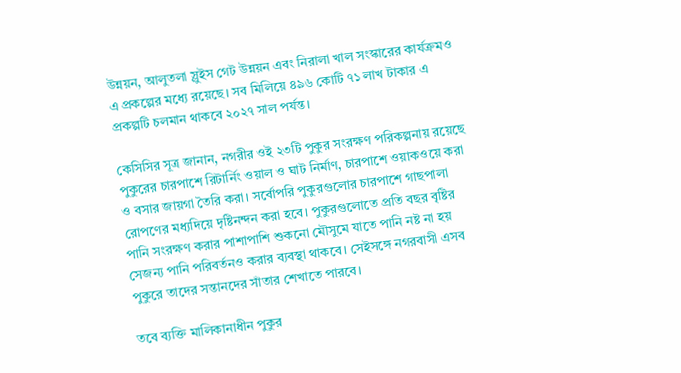উন্নয়ন, আলুতলা স্লুইস গেট উন্নয়ন এবং নিরালা খাল সংস্কারের কার্যক্রমও এ প্রকল্পের মধ্যে রয়েছে। সব মিলিয়ে ৪৯৬ কোটি ৭১ লাখ টাকার এ প্রকল্পটি চলমান থাকবে ২০২৭ সাল পর্যন্ত।

কেসিসির সূত্র জানান, নগরীর ওই ২৩টি পুকুর সংরক্ষণ পরিকল্পনায় রয়েছে পুকুরের চারপাশে রিটার্নিং ওয়াল ও ঘাট নির্মাণ, চারপাশে ওয়াকওয়ে করা ও বসার জায়গা তৈরি করা। সর্বোপরি পুকুরগুলোর চারপাশে গাছপালা রোপণের মধ্যদিয়ে দৃষ্টিনন্দন করা হবে। পুকুরগুলোতে প্রতি বছর বৃষ্টির পানি সংরক্ষণ করার পাশাপাশি শুকনো মৌসুমে যাতে পানি নষ্ট না হয় সেজন্য পানি পরিবর্তনও করার ব্যবস্থা থাকবে। সেইসঙ্গে নগরবাসী এসব পুকুরে তাদের সন্তানদের সাঁতার শেখাতে পারবে।

তবে ব্যক্তি মালিকানাধীন পুকুর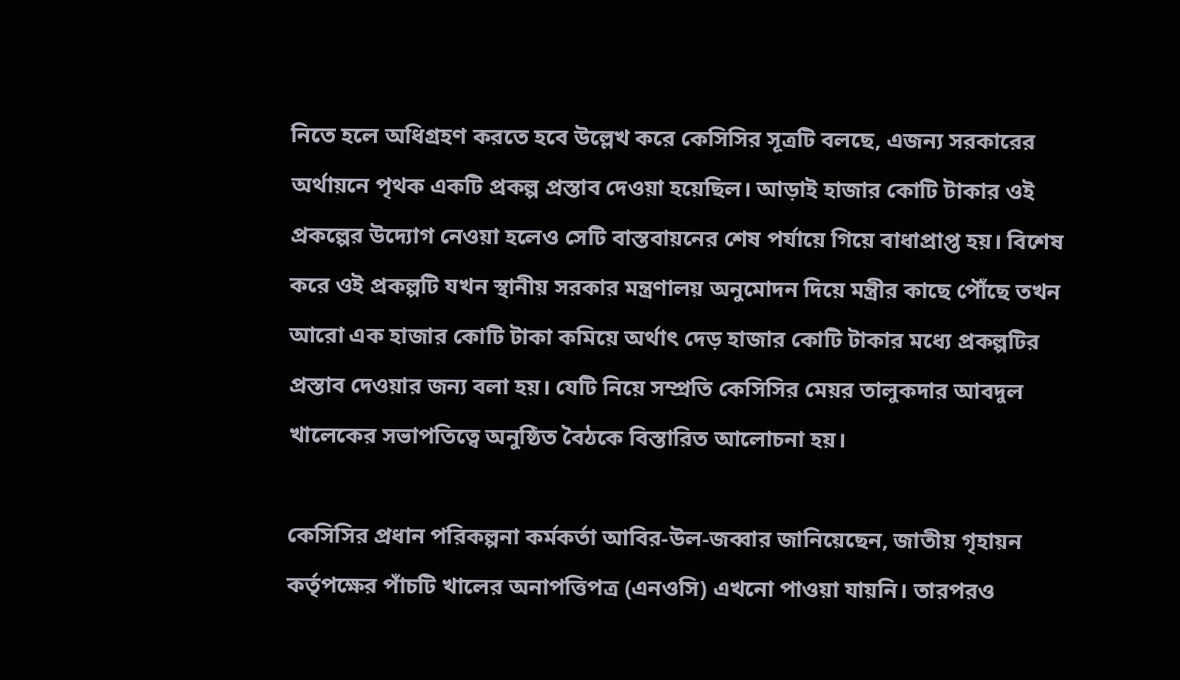নিতে হলে অধিগ্রহণ করতে হবে উল্লেখ করে কেসিসির সূত্রটি বলছে, এজন্য সরকারের অর্থায়নে পৃথক একটি প্রকল্প প্রস্তাব দেওয়া হয়েছিল। আড়াই হাজার কোটি টাকার ওই প্রকল্পের উদ্যোগ নেওয়া হলেও সেটি বাস্তবায়নের শেষ পর্যায়ে গিয়ে বাধাপ্রাপ্ত হয়। বিশেষ করে ওই প্রকল্পটি যখন স্থানীয় সরকার মন্ত্রণালয় অনুমোদন দিয়ে মন্ত্রীর কাছে পৌঁছে তখন আরো এক হাজার কোটি টাকা কমিয়ে অর্থাৎ দেড় হাজার কোটি টাকার মধ্যে প্রকল্পটির প্রস্তাব দেওয়ার জন্য বলা হয়। যেটি নিয়ে সম্প্রতি কেসিসির মেয়র তালুকদার আবদুল খালেকের সভাপতিত্বে অনুষ্ঠিত বৈঠকে বিস্তারিত আলোচনা হয়।

কেসিসির প্রধান পরিকল্পনা কর্মকর্তা আবির-উল-জব্বার জানিয়েছেন, জাতীয় গৃহায়ন কর্তৃপক্ষের পাঁচটি খালের অনাপত্তিপত্র (এনওসি) এখনো পাওয়া যায়নি। তারপরও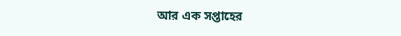আর এক সপ্তাহের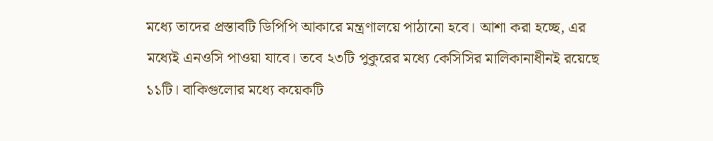মধ্যে তাদের প্রস্তাবটি ডিপিপি আকারে মন্ত্রণালয়ে পাঠানো হবে। আশা করা হচ্ছে, এর মধ্যেই এনওসি পাওয়া যাবে। তবে ২৩টি পুকুরের মধ্যে কেসিসির মালিকানাধীনই রয়েছে ১১টি। বাকিগুলোর মধ্যে কয়েকটি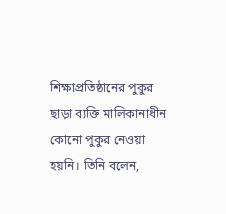শিক্ষাপ্রতিষ্ঠানের পুকুর ছাড়া ব্যক্তি মালিকানাধীন কোনো পুকুর নেওয়া হয়নি। তিনি বলেন,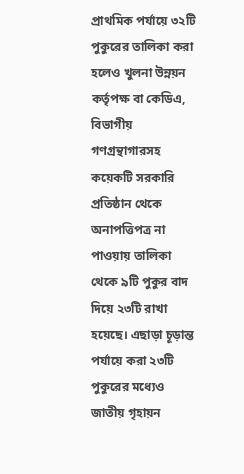প্রাথমিক পর্যায়ে ৩২টি পুকুরের তালিকা করা হলেও খুলনা উন্নয়ন কর্তৃপক্ষ বা কেডিএ, বিভাগীয় গণগ্রন্থাগারসহ কয়েকটি সরকারি প্রতিষ্ঠান থেকে অনাপত্তিপত্র না পাওয়ায় তালিকা থেকে ৯টি পুকুর বাদ দিয়ে ২৩টি রাখা হয়েছে। এছাড়া চূড়ান্ত পর্যায়ে করা ২৩টি পুকুরের মধ্যেও জাতীয় গৃহায়ন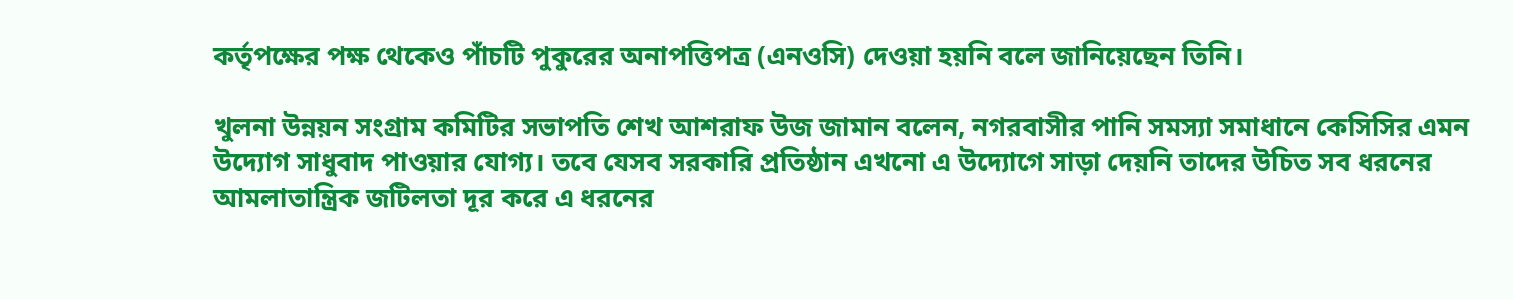কর্তৃপক্ষের পক্ষ থেকেও পাঁচটি পুকুরের অনাপত্তিপত্র (এনওসি) দেওয়া হয়নি বলে জানিয়েছেন তিনি।

খুলনা উন্নয়ন সংগ্রাম কমিটির সভাপতি শেখ আশরাফ উজ জামান বলেন, নগরবাসীর পানি সমস্যা সমাধানে কেসিসির এমন উদ্যোগ সাধুবাদ পাওয়ার যোগ্য। তবে যেসব সরকারি প্রতিষ্ঠান এখনো এ উদ্যোগে সাড়া দেয়নি তাদের উচিত সব ধরনের আমলাতান্ত্রিক জটিলতা দূর করে এ ধরনের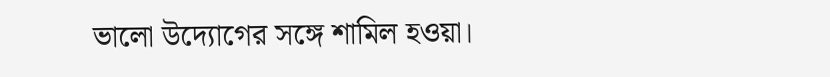ভালো উদ্যোগের সঙ্গে শামিল হওয়া।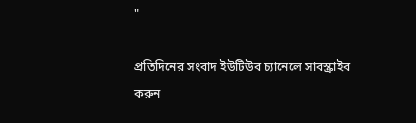"

প্রতিদিনের সংবাদ ইউটিউব চ্যানেলে সাবস্ক্রাইব করুন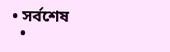• সর্বশেষ
  •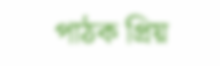পাঠক প্রিয়